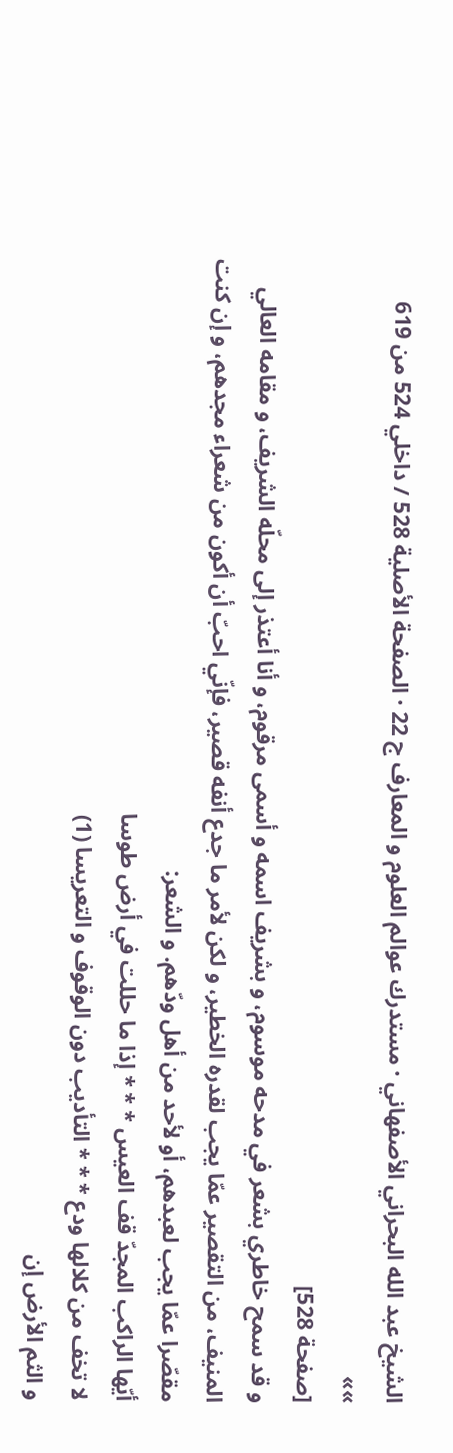الشيخ عبد الله البحراني الأصفهاني · مستدرك عوالم العلوم و المعارف ج 22 · الصفحة الأصلية 528 / داخلي 524 من 619
»»
[صفحة 528]
و قد سمح خاطري بشعر في مدحه موسوم، و بشريف اسمه و أسمى مرقوم، و أنا أعتذر إلى محلّه الشريف، و مقامه العالي المنيف، من التقصير عمّا يجب لقدره الخطير، و لكن لأمر ما جدع أنفه قصير، فإنّي احبّ أن أكون من شعراء مجدهم، و إن كنت مقصّرا عمّا يجب لعبدهم، أو لأحد من أهل ودّهم. و الشعر:
أيّها الراكب المجدّ قف العيس * * * إذا ما حللت في أرض طوسا
لا تخف من كلالها ودع * * * التأديب دون الوقوف و التعريسا (1)
و الثم الأرض إن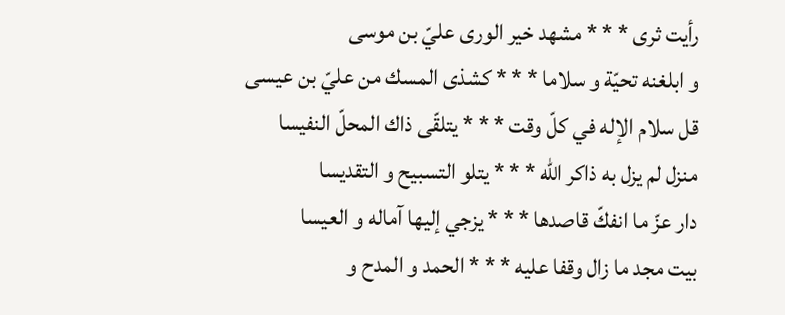رأيت ثرى * * * مشهد خير الورى عليّ بن موسى
و ابلغنه تحيّة و سلاما * * * كشذى المسك من عليّ بن عيسى
قل سلام الإله في كلّ وقت * * * يتلقّى ذاك المحلّ النفيسا
منزل لم يزل به ذاكر اللّه * * * يتلو التسبيح و التقديسا
دار عزّ ما انفكّ قاصدها * * * يزجي إليها آماله و العيسا
بيت مجد ما زال وقفا عليه * * * الحمد و المدح و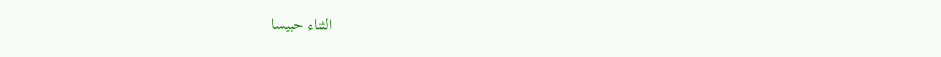الثناء حبيسا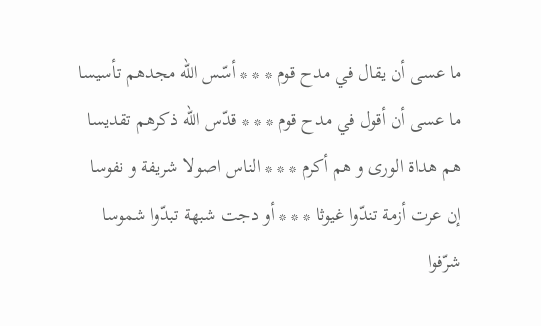ما عسى أن يقال في مدح قوم * * * أسّس اللّه مجدهم تأسيسا
ما عسى أن أقول في مدح قوم * * * قدّس اللّه ذكرهم تقديسا
هم هداة الورى و هم أكرم * * * الناس اصولا شريفة و نفوسا
إن عرت أزمة تندّوا غيوثا * * * أو دجت شبهة تبدّوا شموسا
شرّفوا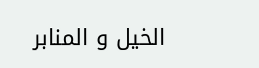الخيل و المنابر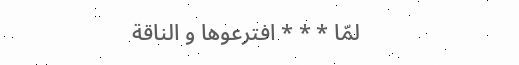لمّا * * * افترعوها و الناقة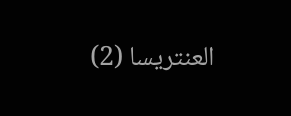العنتريسا (2)